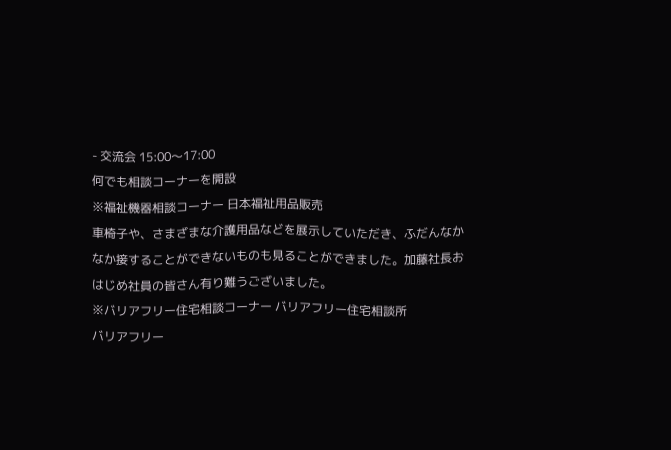- 交流会 15:00〜17:00
何でも相談コーナーを開設
※福祉機器相談コーナー 日本福祉用品販売
車椅子や、さまざまな介護用品などを展示していただき、ふだんなかなか接することができないものも見ることができました。加藤社長おはじめ社員の皆さん有り難うございました。
※バリアフリー住宅相談コーナー バリアフリー住宅相談所
バリアフリー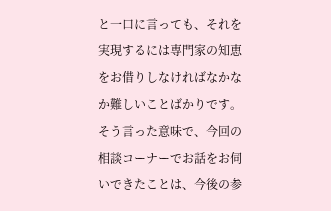と一口に言っても、それを実現するには専門家の知恵をお借りしなければなかなか難しいことばかりです。そう言った意味で、今回の相談コーナーでお話をお伺いできたことは、今後の参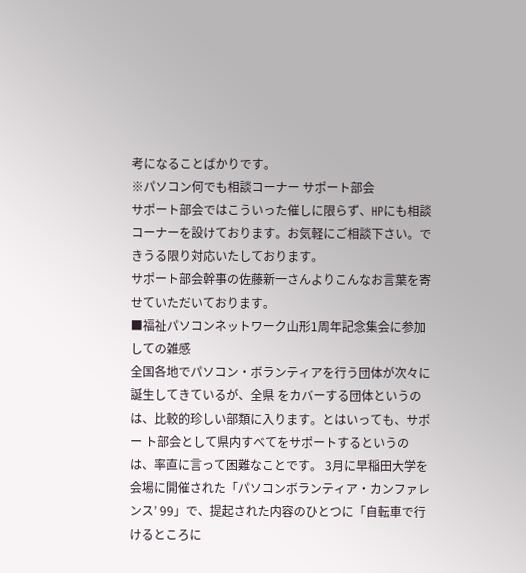考になることばかりです。
※パソコン何でも相談コーナー サポート部会
サポート部会ではこういった催しに限らず、HPにも相談コーナーを設けております。お気軽にご相談下さい。できうる限り対応いたしております。
サポート部会幹事の佐藤新一さんよりこんなお言葉を寄せていただいております。
■福祉パソコンネットワーク山形1周年記念集会に参加しての雑感
全国各地でパソコン・ボランティアを行う団体が次々に誕生してきているが、全県 をカバーする団体というのは、比較的珍しい部類に入ります。とはいっても、サポー ト部会として県内すべてをサポートするというのは、率直に言って困難なことです。 3月に早稲田大学を会場に開催された「パソコンボランティア・カンファレンス’ 99」で、提起された内容のひとつに「自転車で行けるところに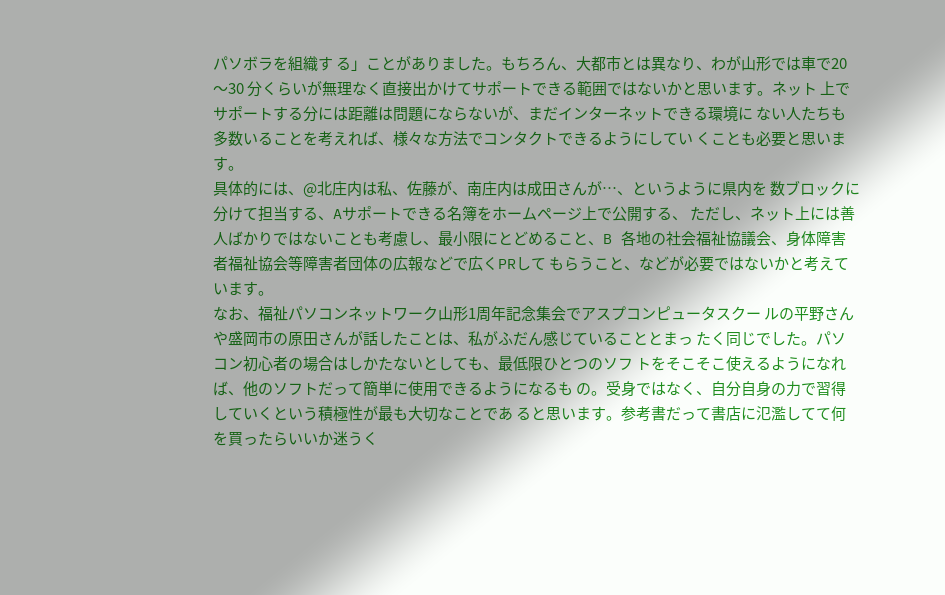パソボラを組織す る」ことがありました。もちろん、大都市とは異なり、わが山形では車で20〜30 分くらいが無理なく直接出かけてサポートできる範囲ではないかと思います。ネット 上でサポートする分には距離は問題にならないが、まだインターネットできる環境に ない人たちも多数いることを考えれば、様々な方法でコンタクトできるようにしてい くことも必要と思います。
具体的には、@北庄内は私、佐藤が、南庄内は成田さんが…、というように県内を 数ブロックに分けて担当する、Aサポートできる名簿をホームページ上で公開する、 ただし、ネット上には善人ばかりではないことも考慮し、最小限にとどめること、B 各地の社会福祉協議会、身体障害者福祉協会等障害者団体の広報などで広くPRして もらうこと、などが必要ではないかと考えています。
なお、福祉パソコンネットワーク山形1周年記念集会でアスプコンピュータスクー ルの平野さんや盛岡市の原田さんが話したことは、私がふだん感じていることとまっ たく同じでした。パソコン初心者の場合はしかたないとしても、最低限ひとつのソフ トをそこそこ使えるようになれば、他のソフトだって簡単に使用できるようになるも の。受身ではなく、自分自身の力で習得していくという積極性が最も大切なことであ ると思います。参考書だって書店に氾濫してて何を買ったらいいか迷うく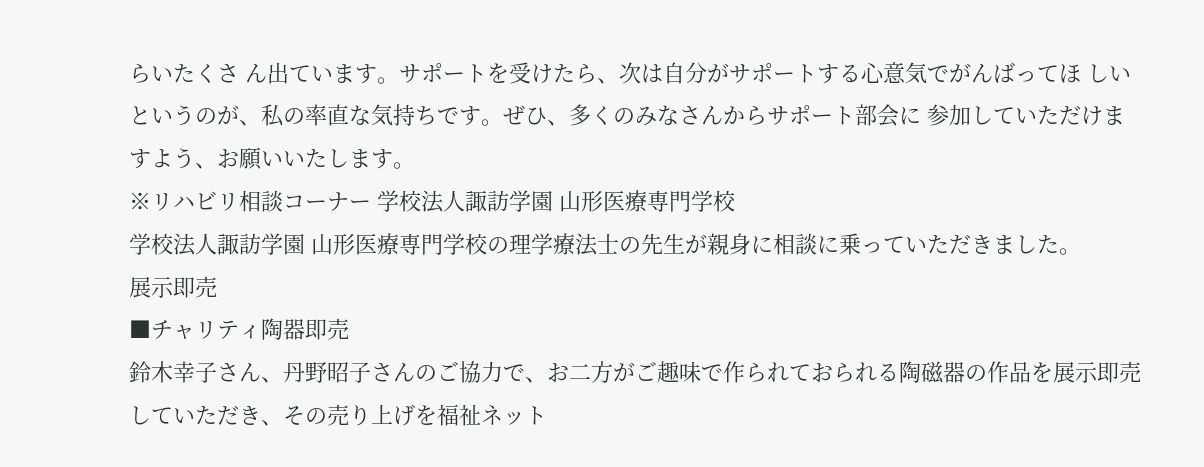らいたくさ ん出ています。サポートを受けたら、次は自分がサポートする心意気でがんばってほ しいというのが、私の率直な気持ちです。ぜひ、多くのみなさんからサポート部会に 参加していただけますよう、お願いいたします。
※リハビリ相談コーナー 学校法人諏訪学園 山形医療専門学校
学校法人諏訪学園 山形医療専門学校の理学療法士の先生が親身に相談に乗っていただきました。
展示即売
■チャリティ陶器即売
鈴木幸子さん、丹野昭子さんのご協力で、お二方がご趣味で作られておられる陶磁器の作品を展示即売していただき、その売り上げを福祉ネット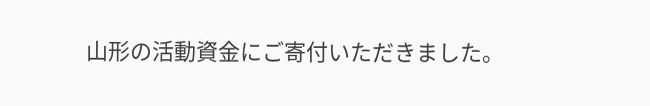山形の活動資金にご寄付いただきました。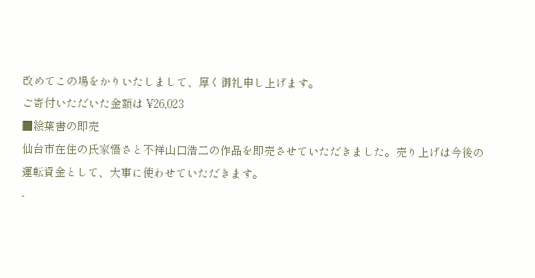改めてこの場をかりいたしまして、厚く御礼申し上げます。
ご寄付いただいた金額は ¥26,023
■絵葉書の即売
仙台市在住の氏家悟さと不祥山口浩二の作品を即売させていただきました。売り上げは今後の運転資金として、大事に使わせていただきます。
-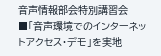音声情報部会特別講習会
■「音声環境でのインターネットアクセス・デモ」を実地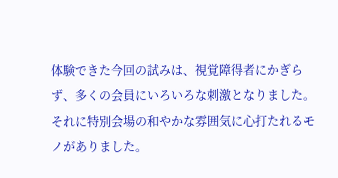体験できた今回の試みは、視覚障得者にかぎらず、多くの会員にいろいろな刺激となりました。
それに特別会場の和やかな雰囲気に心打たれるモノがありました。